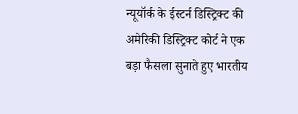न्यूयॉर्क के ईस्टर्न डिस्ट्रिक्ट की अमेरिकी डिस्ट्रिक्ट कोर्ट ने एक बड़ा फैसला सुनाते हुए भारतीय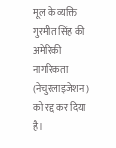मूल के व्यक्ति गुरमीत सिंह की अमेरिकी नागरिकता (नेचुरलाइजेशन) को रद्द कर दिया है।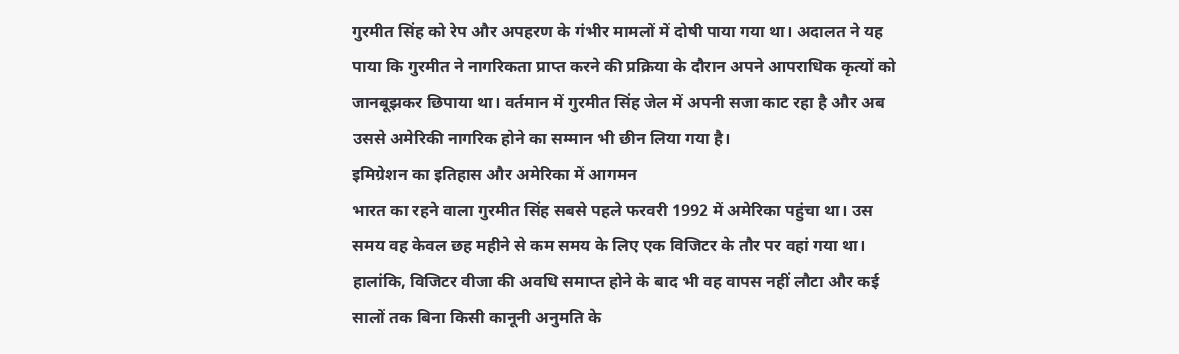गुरमीत सिंह को रेप और अपहरण के गंभीर मामलों में दोषी पाया गया था। अदालत ने यह पाया कि गुरमीत ने नागरिकता प्राप्त करने की प्रक्रिया के दौरान अपने आपराधिक कृत्यों को जानबूझकर छिपाया था। वर्तमान में गुरमीत सिंह जेल में अपनी सजा काट रहा है और अब उससे अमेरिकी नागरिक होने का सम्मान भी छीन लिया गया है।
इमिग्रेशन का इतिहास और अमेरिका में आगमन
भारत का रहने वाला गुरमीत सिंह सबसे पहले फरवरी 1992 में अमेरिका पहुंचा था। उस समय वह केवल छह महीने से कम समय के लिए एक विजिटर के तौर पर वहां गया था। हालांकि, विजिटर वीजा की अवधि समाप्त होने के बाद भी वह वापस नहीं लौटा और कई सालों तक बिना किसी कानूनी अनुमति के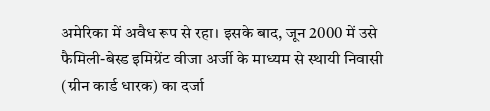अमेरिका में अवैध रूप से रहा। इसके बाद, जून 2000 में उसे फैमिली-बेस्ड इमिग्रेंट वीजा अर्जी के माध्यम से स्थायी निवासी (ग्रीन कार्ड धारक) का दर्जा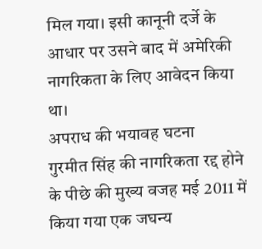मिल गया। इसी कानूनी दर्जे के आधार पर उसने बाद में अमेरिकी नागरिकता के लिए आवेदन किया था।
अपराध की भयावह घटना
गुरमीत सिंह की नागरिकता रद्द होने के पीछे की मुख्य वजह मई 2011 में किया गया एक जघन्य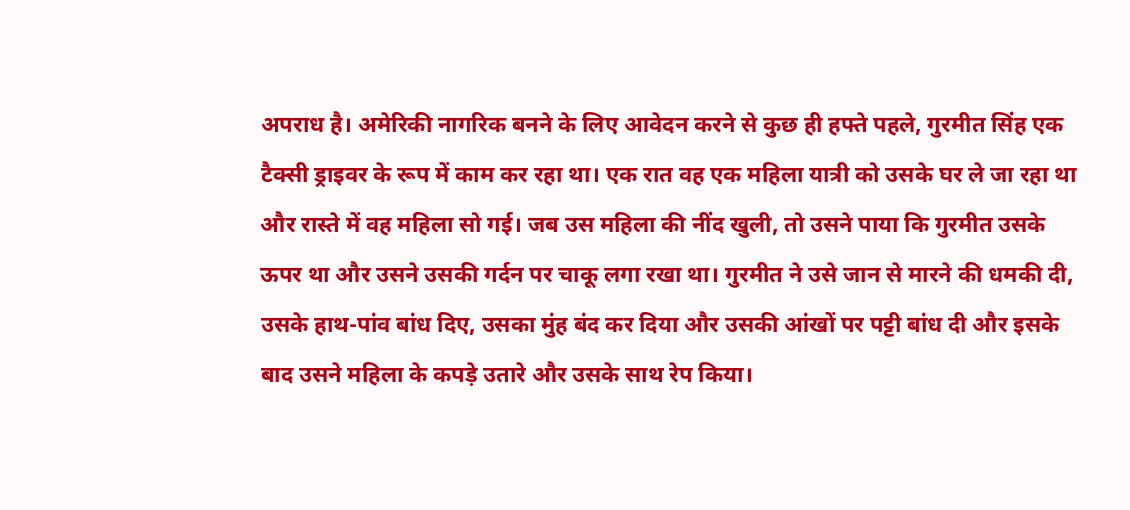अपराध है। अमेरिकी नागरिक बनने के लिए आवेदन करने से कुछ ही हफ्ते पहले, गुरमीत सिंह एक टैक्सी ड्राइवर के रूप में काम कर रहा था। एक रात वह एक महिला यात्री को उसके घर ले जा रहा था और रास्ते में वह महिला सो गई। जब उस महिला की नींद खुली, तो उसने पाया कि गुरमीत उसके ऊपर था और उसने उसकी गर्दन पर चाकू लगा रखा था। गुरमीत ने उसे जान से मारने की धमकी दी, उसके हाथ-पांव बांध दिए, उसका मुंह बंद कर दिया और उसकी आंखों पर पट्टी बांध दी और इसके बाद उसने महिला के कपड़े उतारे और उसके साथ रेप किया।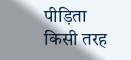पीड़िता किसी तरह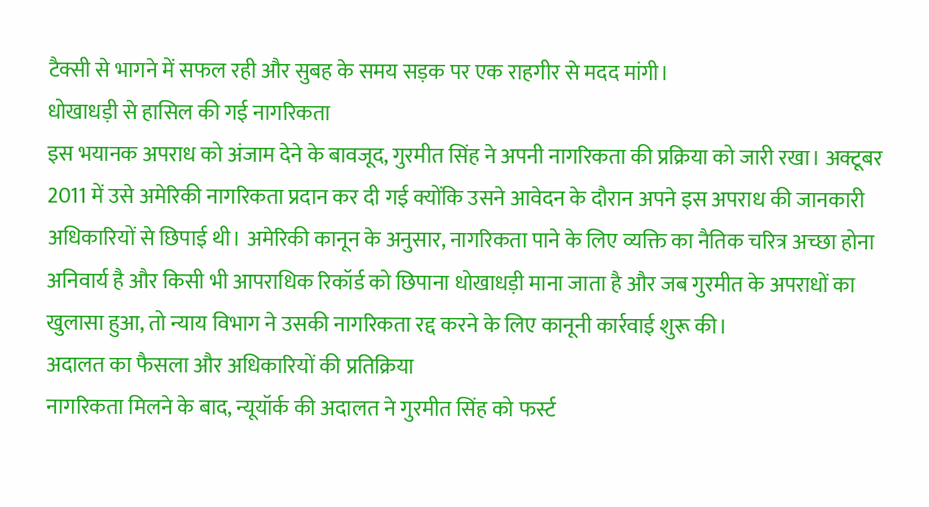टैक्सी से भागने में सफल रही और सुबह के समय सड़क पर एक राहगीर से मदद मांगी।
धोखाधड़ी से हासिल की गई नागरिकता
इस भयानक अपराध को अंजाम देने के बावजूद, गुरमीत सिंह ने अपनी नागरिकता की प्रक्रिया को जारी रखा। अक्टूबर 2011 में उसे अमेरिकी नागरिकता प्रदान कर दी गई क्योंकि उसने आवेदन के दौरान अपने इस अपराध की जानकारी अधिकारियों से छिपाई थी। अमेरिकी कानून के अनुसार, नागरिकता पाने के लिए व्यक्ति का नैतिक चरित्र अच्छा होना अनिवार्य है और किसी भी आपराधिक रिकॉर्ड को छिपाना धोखाधड़ी माना जाता है और जब गुरमीत के अपराधों का खुलासा हुआ, तो न्याय विभाग ने उसकी नागरिकता रद्द करने के लिए कानूनी कार्रवाई शुरू की।
अदालत का फैसला और अधिकारियों की प्रतिक्रिया
नागरिकता मिलने के बाद, न्यूयॉर्क की अदालत ने गुरमीत सिंह को फर्स्ट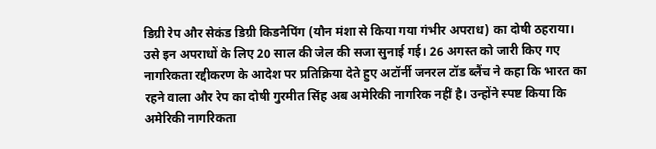डिग्री रेप और सेकंड डिग्री किडनैपिंग (यौन मंशा से किया गया गंभीर अपराध) का दोषी ठहराया। उसे इन अपराधों के लिए 20 साल की जेल की सजा सुनाई गई। 26 अगस्त को जारी किए गए नागरिकता रद्दीकरण के आदेश पर प्रतिक्रिया देते हुए अटॉर्नी जनरल टॉड ब्लैंच ने कहा कि भारत का रहने वाला और रेप का दोषी गुरमीत सिंह अब अमेरिकी नागरिक नहीं है। उन्होंने स्पष्ट किया कि अमेरिकी नागरिकता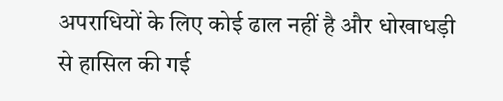अपराधियों के लिए कोई ढाल नहीं है और धोखाधड़ी से हासिल की गई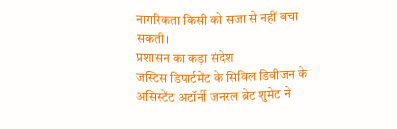नागरिकता किसी को सजा से नहीं बचा सकती।
प्रशासन का कड़ा संदेश
जस्टिस डिपार्टमेंट के सिविल डिवीजन के असिस्टेंट अटॉर्नी जनरल ब्रेट शुमेट ने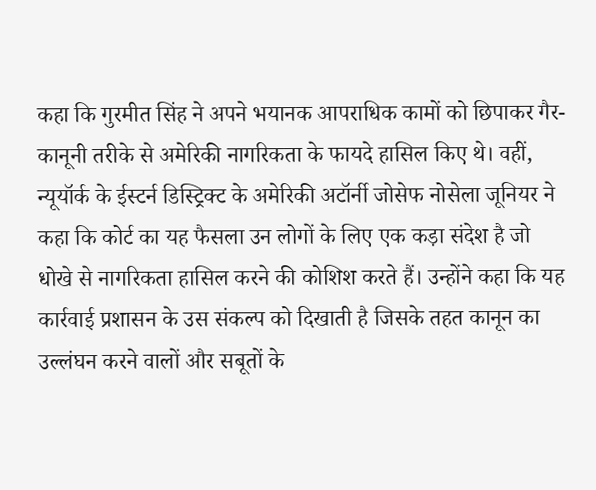कहा कि गुरमीत सिंह ने अपने भयानक आपराधिक कामों को छिपाकर गैर-कानूनी तरीके से अमेरिकी नागरिकता के फायदे हासिल किए थे। वहीं, न्यूयॉर्क के ईस्टर्न डिस्ट्रिक्ट के अमेरिकी अटॉर्नी जोसेफ नोसेला जूनियर ने कहा कि कोर्ट का यह फैसला उन लोगों के लिए एक कड़ा संदेश है जो धोखे से नागरिकता हासिल करने की कोशिश करते हैं। उन्होंने कहा कि यह कार्रवाई प्रशासन के उस संकल्प को दिखाती है जिसके तहत कानून का उल्लंघन करने वालों और सबूतों के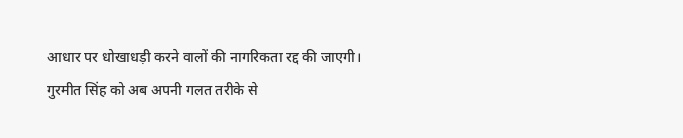आधार पर धोखाधड़ी करने वालों की नागरिकता रद्द की जाएगी। गुरमीत सिंह को अब अपनी गलत तरीके से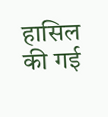हासिल की गई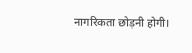नागरिकता छोड़नी होगी।